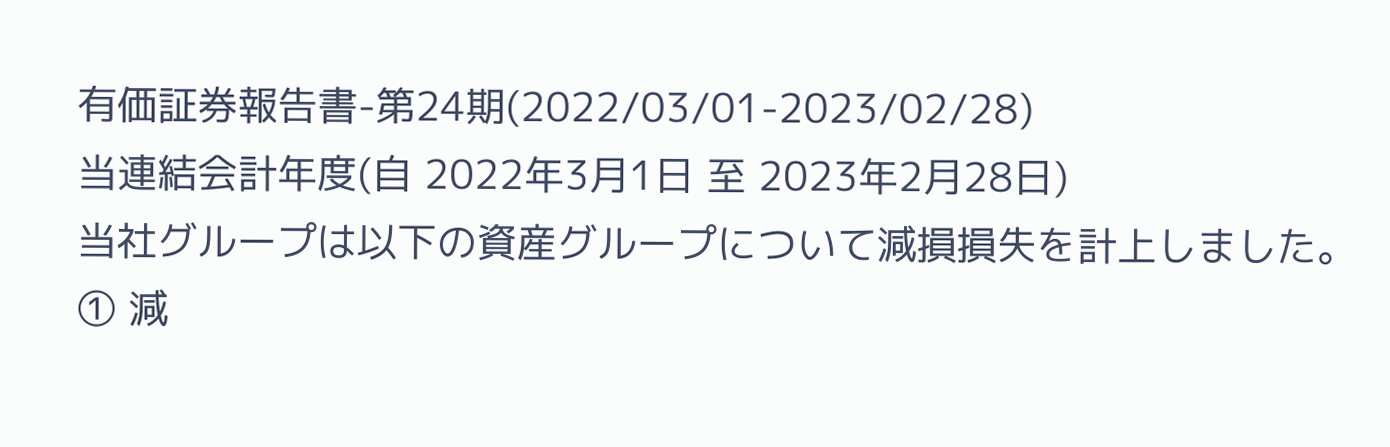有価証券報告書-第24期(2022/03/01-2023/02/28)
当連結会計年度(自 2022年3月1日 至 2023年2月28日)
当社グループは以下の資産グループについて減損損失を計上しました。
① 減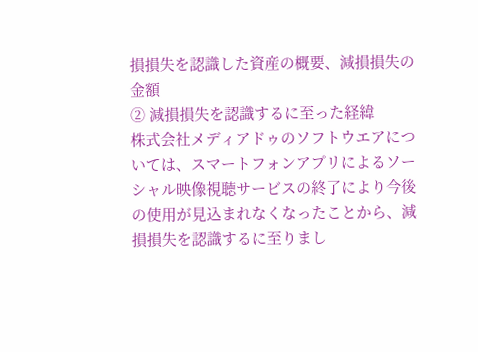損損失を認識した資産の概要、減損損失の金額
② 減損損失を認識するに至った経緯
株式会社メディアドゥのソフトウエアについては、スマートフォンアプリによるソーシャル映像視聴サービスの終了により今後の使用が見込まれなくなったことから、減損損失を認識するに至りまし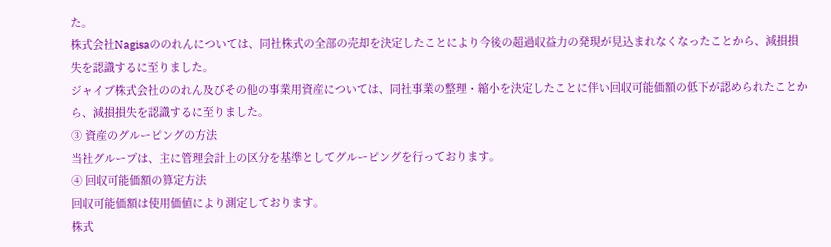た。
株式会社Nagisaののれんについては、同社株式の全部の売却を決定したことにより今後の超過収益力の発現が見込まれなくなったことから、減損損失を認識するに至りました。
ジャイブ株式会社ののれん及びその他の事業用資産については、同社事業の整理・縮小を決定したことに伴い回収可能価額の低下が認められたことから、減損損失を認識するに至りました。
③ 資産のグルーピングの方法
当社グループは、主に管理会計上の区分を基準としてグルーピングを行っております。
④ 回収可能価額の算定方法
回収可能価額は使用価値により測定しております。
株式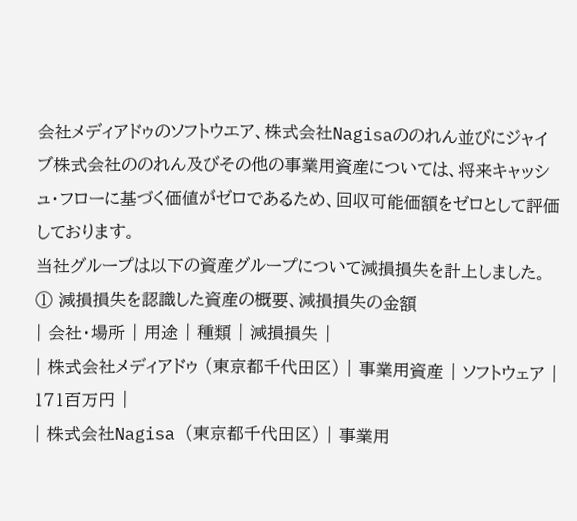会社メディアドゥのソフトウエア、株式会社Nagisaののれん並びにジャイブ株式会社ののれん及びその他の事業用資産については、将来キャッシュ・フローに基づく価値がゼロであるため、回収可能価額をゼロとして評価しております。
当社グループは以下の資産グループについて減損損失を計上しました。
① 減損損失を認識した資産の概要、減損損失の金額
| 会社・場所 | 用途 | 種類 | 減損損失 |
| 株式会社メディアドゥ (東京都千代田区) | 事業用資産 | ソフトウェア | 171百万円 |
| 株式会社Nagisa (東京都千代田区) | 事業用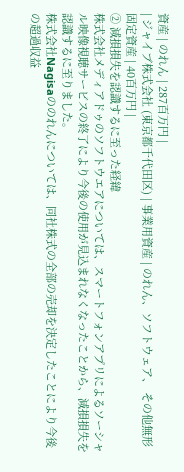資産 | のれん | 287百万円 |
| ジャイブ株式会社 (東京都千代田区) | 事業用資産 | のれん、ソフトウェア、 その他無形固定資産 | 40百万円 |
② 減損損失を認識するに至った経緯
株式会社メディアドゥのソフトウエアについては、スマートフォンアプリによるソーシャル映像視聴サービスの終了により今後の使用が見込まれなくなったことから、減損損失を認識するに至りました。
株式会社Nagisaののれんについては、同社株式の全部の売却を決定したことにより今後の超過収益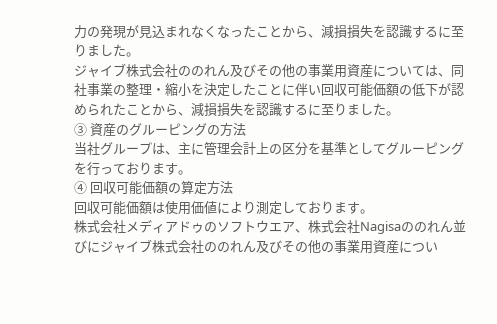力の発現が見込まれなくなったことから、減損損失を認識するに至りました。
ジャイブ株式会社ののれん及びその他の事業用資産については、同社事業の整理・縮小を決定したことに伴い回収可能価額の低下が認められたことから、減損損失を認識するに至りました。
③ 資産のグルーピングの方法
当社グループは、主に管理会計上の区分を基準としてグルーピングを行っております。
④ 回収可能価額の算定方法
回収可能価額は使用価値により測定しております。
株式会社メディアドゥのソフトウエア、株式会社Nagisaののれん並びにジャイブ株式会社ののれん及びその他の事業用資産につい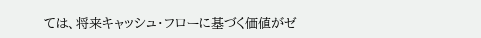ては、将来キャッシュ・フローに基づく価値がゼ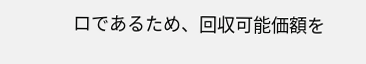ロであるため、回収可能価額を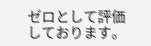ゼロとして評価しております。